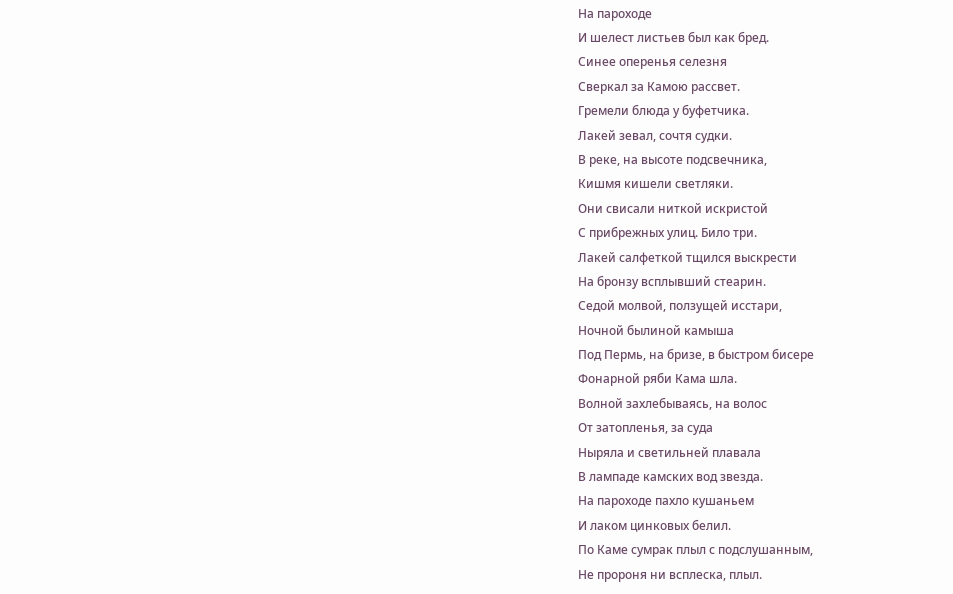На пароходе
И шелест листьев был как бред.
Синее оперенья селезня
Сверкал за Камою рассвет.
Гремели блюда у буфетчика.
Лакей зевал, сочтя судки.
В реке, на высоте подсвечника,
Кишмя кишели светляки.
Они свисали ниткой искристой
С прибрежных улиц. Било три.
Лакей салфеткой тщился выскрести
На бронзу всплывший стеарин.
Седой молвой, ползущей исстари,
Ночной былиной камыша
Под Пермь, на бризе, в быстром бисере
Фонарной ряби Кама шла.
Волной захлебываясь, на волос
От затопленья, за суда
Ныряла и светильней плавала
В лампаде камских вод звезда.
На пароходе пахло кушаньем
И лаком цинковых белил.
По Каме сумрак плыл с подслушанным,
Не пророня ни всплеска, плыл.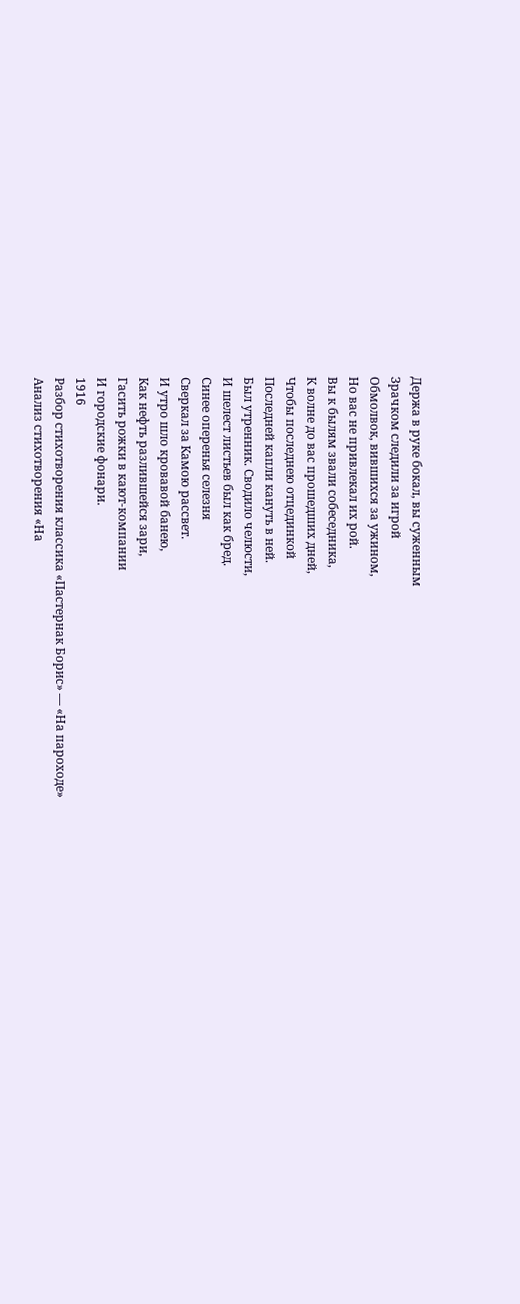Держа в руке бокал, вы суженным
Зрачком следили за игрой
Обмолвок, вившихся за ужином,
Но вас не привлекал их рой.
Вы к былям звали собеседника,
К волне до вас прошедших дней,
Чтобы последнею отцединкой
Последней капли кануть в ней.
Был утренник. Сводило челюсти,
И шелест листьев был как бред.
Синее оперенья селезня
Сверкал за Камою рассвет.
И утро шло кровавой банею,
Как нефть разлившейся зари,
Гасить рожки в кают-компании
И городские фонари.
1916
Разбор стихотворения классика «Пастернак Борис» — «На пароходе»
Анализ стихотворения «На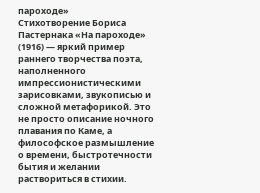пароходе»
Стихотворение Бориса Пастернака «На пароходе» (1916) — яркий пример раннего творчества поэта, наполненного импрессионистическими зарисовками, звукописью и сложной метафорикой. Это не просто описание ночного плавания по Каме, а философское размышление о времени, быстротечности бытия и желании раствориться в стихии.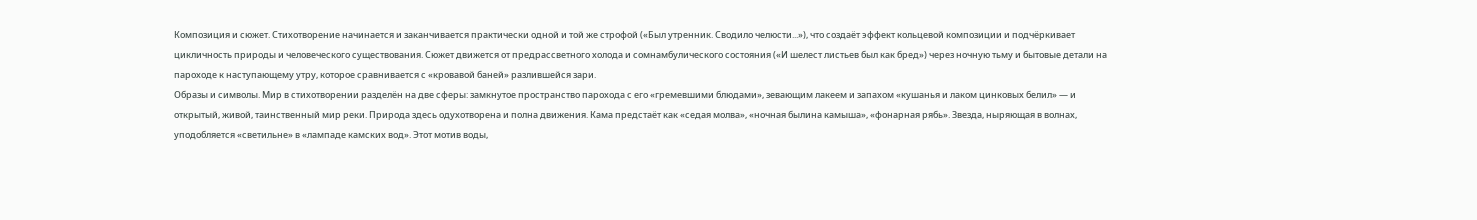Композиция и сюжет. Стихотворение начинается и заканчивается практически одной и той же строфой («Был утренник. Сводило челюсти...»), что создаёт эффект кольцевой композиции и подчёркивает цикличность природы и человеческого существования. Сюжет движется от предрассветного холода и сомнамбулического состояния («И шелест листьев был как бред») через ночную тьму и бытовые детали на пароходе к наступающему утру, которое сравнивается с «кровавой баней» разлившейся зари.
Образы и символы. Мир в стихотворении разделён на две сферы: замкнутое пространство парохода с его «гремевшими блюдами», зевающим лакеем и запахом «кушанья и лаком цинковых белил» — и открытый, живой, таинственный мир реки. Природа здесь одухотворена и полна движения. Кама предстаёт как «седая молва», «ночная былина камыша», «фонарная рябь». Звезда, ныряющая в волнах, уподобляется «светильне» в «лампаде камских вод». Этот мотив воды,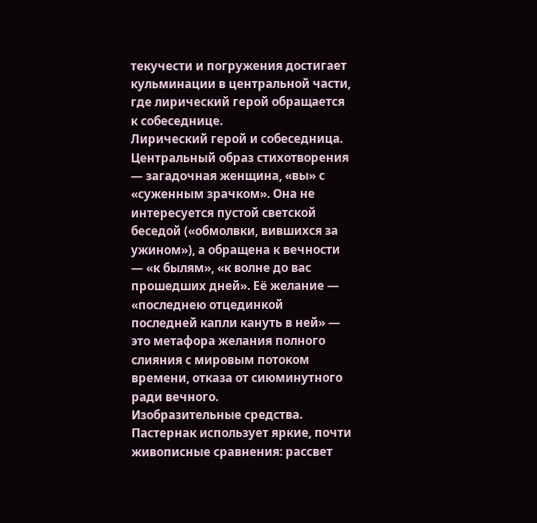текучести и погружения достигает кульминации в центральной части, где лирический герой обращается к собеседнице.
Лирический герой и собеседница. Центральный образ стихотворения — загадочная женщина, «вы» с «суженным зрачком». Она не интересуется пустой светской беседой («обмолвки, вившихся за ужином»), а обращена к вечности — «к былям», «к волне до вас прошедших дней». Её желание — «последнею отцединкой последней капли кануть в ней» — это метафора желания полного слияния с мировым потоком времени, отказа от сиюминутного ради вечного.
Изобразительные средства. Пастернак использует яркие, почти живописные сравнения: рассвет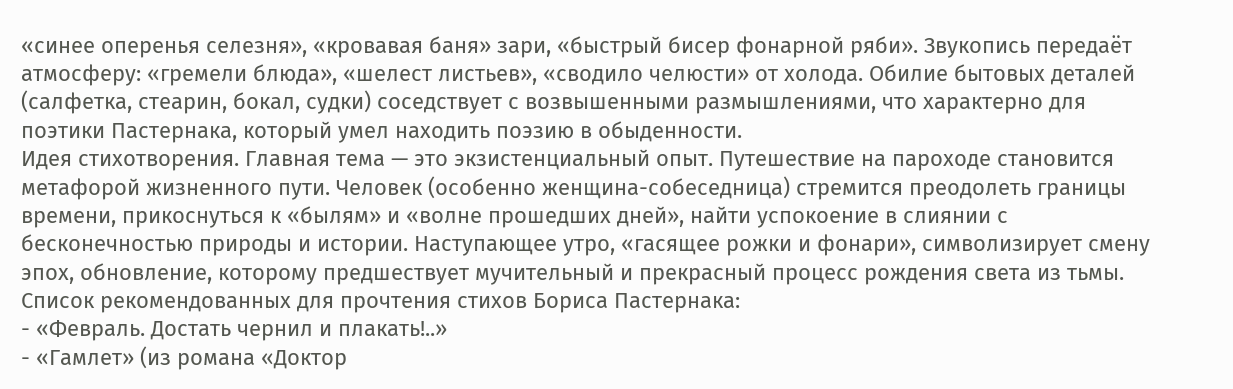«синее оперенья селезня», «кровавая баня» зари, «быстрый бисер фонарной ряби». Звукопись передаёт атмосферу: «гремели блюда», «шелест листьев», «сводило челюсти» от холода. Обилие бытовых деталей (салфетка, стеарин, бокал, судки) соседствует с возвышенными размышлениями, что характерно для поэтики Пастернака, который умел находить поэзию в обыденности.
Идея стихотворения. Главная тема — это экзистенциальный опыт. Путешествие на пароходе становится метафорой жизненного пути. Человек (особенно женщина-собеседница) стремится преодолеть границы времени, прикоснуться к «былям» и «волне прошедших дней», найти успокоение в слиянии с бесконечностью природы и истории. Наступающее утро, «гасящее рожки и фонари», символизирует смену эпох, обновление, которому предшествует мучительный и прекрасный процесс рождения света из тьмы.
Список рекомендованных для прочтения стихов Бориса Пастернака:
- «Февраль. Достать чернил и плакать!..»
- «Гамлет» (из романа «Доктор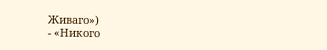Живаго»)
- «Никого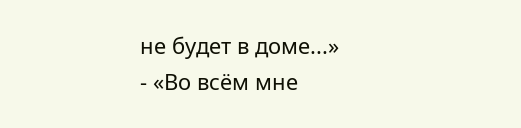не будет в доме...»
- «Во всём мне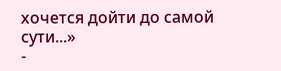хочется дойти до самой сути...»
-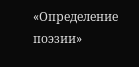«Определение поэзии»